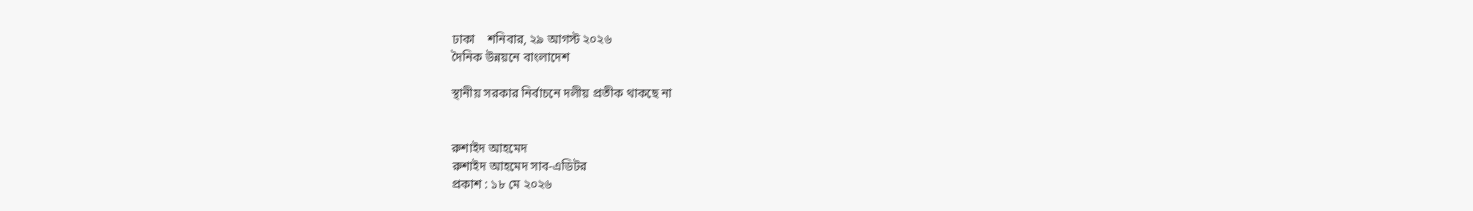ঢাকা    শনিবার, ২৯ আগস্ট ২০২৬
দৈনিক উন্নয়নে বাংলাদেশ

স্থানীয় সরকার নির্বাচনে দলীয় প্রতীক থাকছে না


রুশাইদ আহমেদ
রুশাইদ আহমেদ সাব-এডিটর
প্রকাশ : ১৮ মে ২০২৬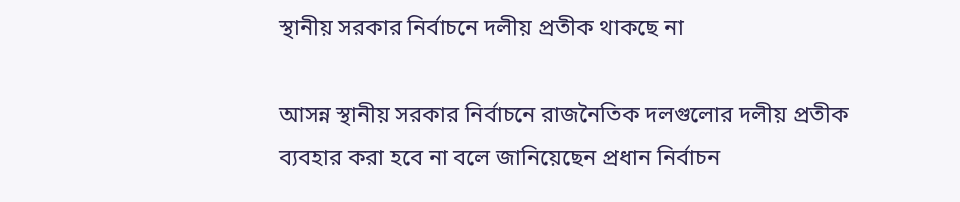স্থানীয় সরকার নির্বাচনে দলীয় প্রতীক থাকছে না

আসন্ন স্থানীয় সরকার নির্বাচনে রাজনৈতিক দলগুলোর দলীয় প্রতীক ব্যবহার করা হবে না বলে জানিয়েছেন প্রধান নির্বাচন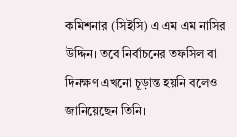কমিশনার (সিইসি) এ এম এম নাসির উদ্দিন। তবে নির্বাচনের তফসিল বা দিনক্ষণ এখনো চূড়ান্ত হয়নি বলেও জানিয়েছেন তিনি।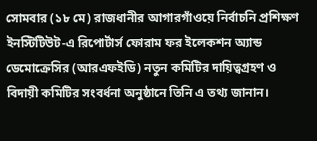সোমবার (১৮ মে) রাজধানীর আগারগাঁওয়ে নির্বাচনি প্রশিক্ষণ ইনস্টিটিউট-এ রিপোর্টার্স ফোরাম ফর ইলেকশন অ্যান্ড ডেমোক্রেসির (আরএফইডি) নতুন কমিটির দায়িত্বগ্রহণ ও বিদায়ী কমিটির সংবর্ধনা অনুষ্ঠানে তিনি এ তথ্য জানান।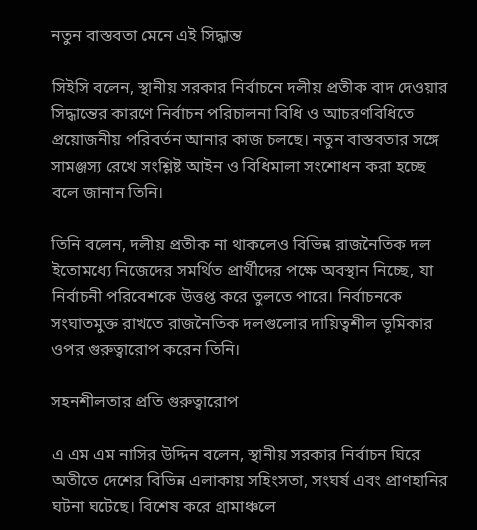নতুন বাস্তবতা মেনে এই সিদ্ধান্ত

সিইসি বলেন, স্থানীয় সরকার নির্বাচনে দলীয় প্রতীক বাদ দেওয়ার সিদ্ধান্তের কারণে নির্বাচন পরিচালনা বিধি ও আচরণবিধিতে প্রয়োজনীয় পরিবর্তন আনার কাজ চলছে। নতুন বাস্তবতার সঙ্গে সামঞ্জস্য রেখে সংশ্লিষ্ট আইন ও বিধিমালা সংশোধন করা হচ্ছে বলে জানান তিনি।

তিনি বলেন, দলীয় প্রতীক না থাকলেও বিভিন্ন রাজনৈতিক দল ইতোমধ্যে নিজেদের সমর্থিত প্রার্থীদের পক্ষে অবস্থান নিচ্ছে, যা নির্বাচনী পরিবেশকে উত্তপ্ত করে তুলতে পারে। নির্বাচনকে সংঘাতমুক্ত রাখতে রাজনৈতিক দলগুলোর দায়িত্বশীল ভূমিকার ওপর গুরুত্বারোপ করেন তিনি।

সহনশীলতার প্রতি গুরুত্বারোপ

এ এম এম নাসির উদ্দিন বলেন, স্থানীয় সরকার নির্বাচন ঘিরে অতীতে দেশের বিভিন্ন এলাকায় সহিংসতা, সংঘর্ষ এবং প্রাণহানির ঘটনা ঘটেছে। বিশেষ করে গ্রামাঞ্চলে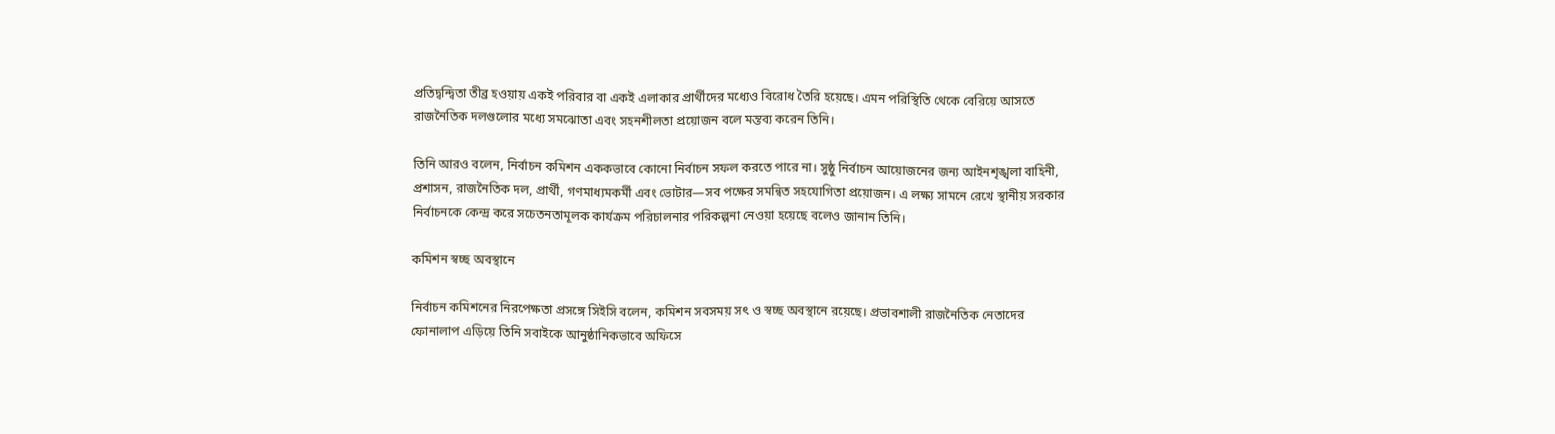প্রতিদ্বন্দ্বিতা তীব্র হওয়ায় একই পরিবার বা একই এলাকার প্রার্থীদের মধ্যেও বিরোধ তৈরি হয়েছে। এমন পরিস্থিতি থেকে বেরিয়ে আসতে রাজনৈতিক দলগুলোর মধ্যে সমঝোতা এবং সহনশীলতা প্রয়োজন বলে মন্তব্য করেন তিনি।

তিনি আরও বলেন, নির্বাচন কমিশন এককভাবে কোনো নির্বাচন সফল করতে পারে না। সুষ্ঠু নির্বাচন আয়োজনের জন্য আইনশৃঙ্খলা বাহিনী, প্রশাসন, রাজনৈতিক দল, প্রার্থী, গণমাধ্যমকর্মী এবং ভোটার—সব পক্ষের সমন্বিত সহযোগিতা প্রয়োজন। এ লক্ষ্য সামনে রেখে স্থানীয় সরকার নির্বাচনকে কেন্দ্র করে সচেতনতামূলক কার্যক্রম পরিচালনার পরিকল্পনা নেওয়া হয়েছে বলেও জানান তিনি।

কমিশন স্বচ্ছ অবস্থানে

নির্বাচন কমিশনের নিরপেক্ষতা প্রসঙ্গে সিইসি বলেন, কমিশন সবসময় সৎ ও স্বচ্ছ অবস্থানে রয়েছে। প্রভাবশালী রাজনৈতিক নেতাদের ফোনালাপ এড়িয়ে তিনি সবাইকে আনুষ্ঠানিকভাবে অফিসে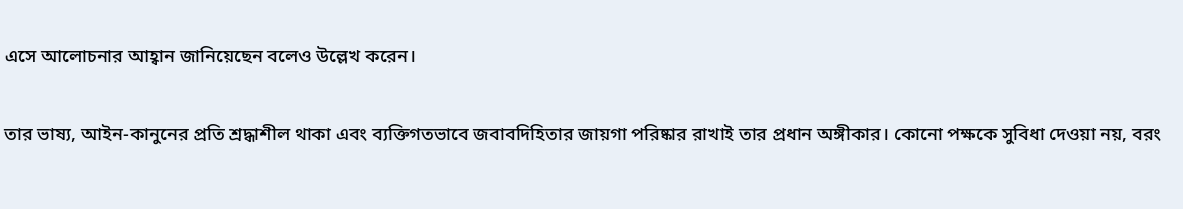এসে আলোচনার আহ্বান জানিয়েছেন বলেও উল্লেখ করেন।

তার ভাষ্য, আইন-কানুনের প্রতি শ্রদ্ধাশীল থাকা এবং ব্যক্তিগতভাবে জবাবদিহিতার জায়গা পরিষ্কার রাখাই তার প্রধান অঙ্গীকার। কোনো পক্ষকে সুবিধা দেওয়া নয়, বরং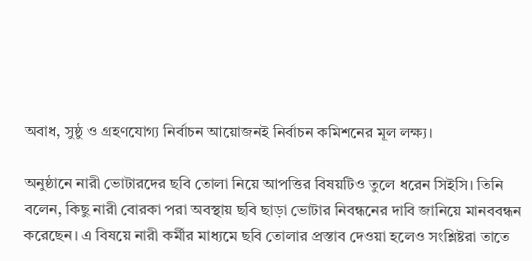অবাধ, সুষ্ঠু ও গ্রহণযোগ্য নির্বাচন আয়োজনই নির্বাচন কমিশনের মূল লক্ষ্য।

অনুষ্ঠানে নারী ভোটারদের ছবি তোলা নিয়ে আপত্তির বিষয়টিও তুলে ধরেন সিইসি। তিনি বলেন, কিছু নারী বোরকা পরা অবস্থায় ছবি ছাড়া ভোটার নিবন্ধনের দাবি জানিয়ে মানববন্ধন করেছেন। এ বিষয়ে নারী কর্মীর মাধ্যমে ছবি তোলার প্রস্তাব দেওয়া হলেও সংশ্লিষ্টরা তাতে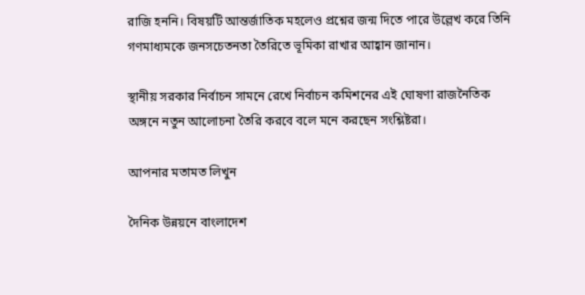রাজি হননি। বিষয়টি আন্তর্জাতিক মহলেও প্রশ্নের জন্ম দিতে পারে উল্লেখ করে তিনি গণমাধ্যমকে জনসচেতনতা তৈরিতে ভূমিকা রাখার আহ্বান জানান।

স্থানীয় সরকার নির্বাচন সামনে রেখে নির্বাচন কমিশনের এই ঘোষণা রাজনৈতিক অঙ্গনে নতুন আলোচনা তৈরি করবে বলে মনে করছেন সংশ্লিষ্টরা।

আপনার মতামত লিখুন

দৈনিক উন্নয়নে বাংলাদেশ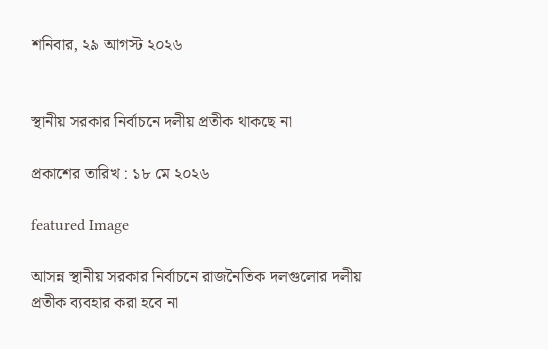শনিবার, ২৯ আগস্ট ২০২৬


স্থানীয় সরকার নির্বাচনে দলীয় প্রতীক থাকছে না

প্রকাশের তারিখ : ১৮ মে ২০২৬

featured Image

আসন্ন স্থানীয় সরকার নির্বাচনে রাজনৈতিক দলগুলোর দলীয় প্রতীক ব্যবহার করা হবে না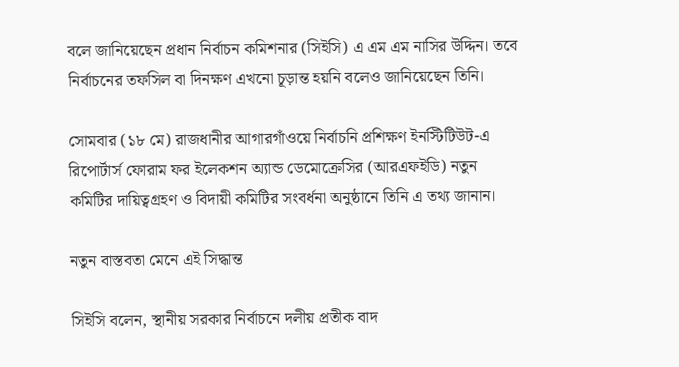বলে জানিয়েছেন প্রধান নির্বাচন কমিশনার (সিইসি) এ এম এম নাসির উদ্দিন। তবে নির্বাচনের তফসিল বা দিনক্ষণ এখনো চূড়ান্ত হয়নি বলেও জানিয়েছেন তিনি।

সোমবার (১৮ মে) রাজধানীর আগারগাঁওয়ে নির্বাচনি প্রশিক্ষণ ইনস্টিটিউট-এ রিপোর্টার্স ফোরাম ফর ইলেকশন অ্যান্ড ডেমোক্রেসির (আরএফইডি) নতুন কমিটির দায়িত্বগ্রহণ ও বিদায়ী কমিটির সংবর্ধনা অনুষ্ঠানে তিনি এ তথ্য জানান।

নতুন বাস্তবতা মেনে এই সিদ্ধান্ত

সিইসি বলেন, স্থানীয় সরকার নির্বাচনে দলীয় প্রতীক বাদ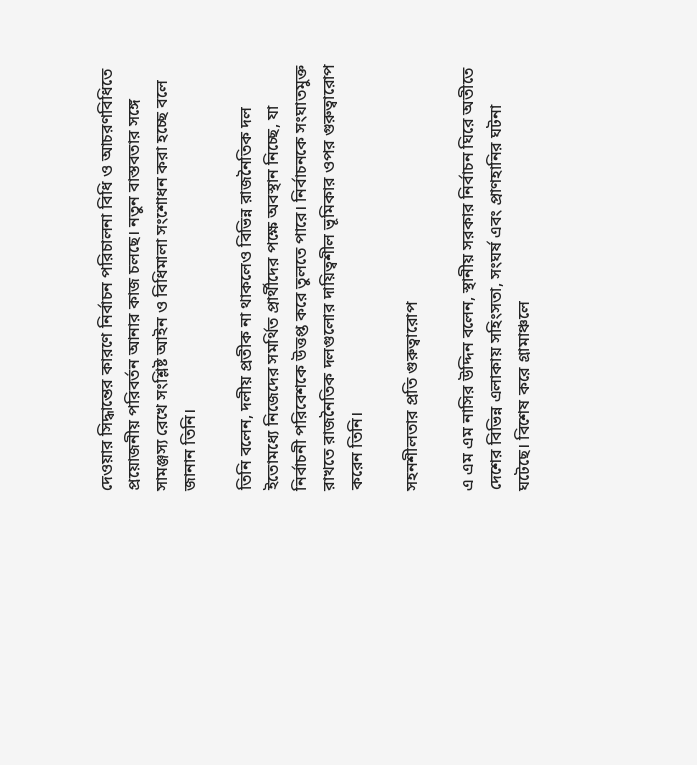দেওয়ার সিদ্ধান্তের কারণে নির্বাচন পরিচালনা বিধি ও আচরণবিধিতে প্রয়োজনীয় পরিবর্তন আনার কাজ চলছে। নতুন বাস্তবতার সঙ্গে সামঞ্জস্য রেখে সংশ্লিষ্ট আইন ও বিধিমালা সংশোধন করা হচ্ছে বলে জানান তিনি।

তিনি বলেন, দলীয় প্রতীক না থাকলেও বিভিন্ন রাজনৈতিক দল ইতোমধ্যে নিজেদের সমর্থিত প্রার্থীদের পক্ষে অবস্থান নিচ্ছে, যা নির্বাচনী পরিবেশকে উত্তপ্ত করে তুলতে পারে। নির্বাচনকে সংঘাতমুক্ত রাখতে রাজনৈতিক দলগুলোর দায়িত্বশীল ভূমিকার ওপর গুরুত্বারোপ করেন তিনি।

সহনশীলতার প্রতি গুরুত্বারোপ

এ এম এম নাসির উদ্দিন বলেন, স্থানীয় সরকার নির্বাচন ঘিরে অতীতে দেশের বিভিন্ন এলাকায় সহিংসতা, সংঘর্ষ এবং প্রাণহানির ঘটনা ঘটেছে। বিশেষ করে গ্রামাঞ্চলে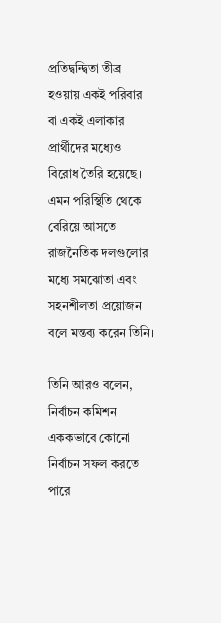প্রতিদ্বন্দ্বিতা তীব্র হওয়ায় একই পরিবার বা একই এলাকার প্রার্থীদের মধ্যেও বিরোধ তৈরি হয়েছে। এমন পরিস্থিতি থেকে বেরিয়ে আসতে রাজনৈতিক দলগুলোর মধ্যে সমঝোতা এবং সহনশীলতা প্রয়োজন বলে মন্তব্য করেন তিনি।

তিনি আরও বলেন, নির্বাচন কমিশন এককভাবে কোনো নির্বাচন সফল করতে পারে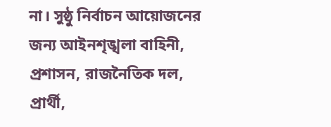না। সুষ্ঠু নির্বাচন আয়োজনের জন্য আইনশৃঙ্খলা বাহিনী, প্রশাসন, রাজনৈতিক দল, প্রার্থী,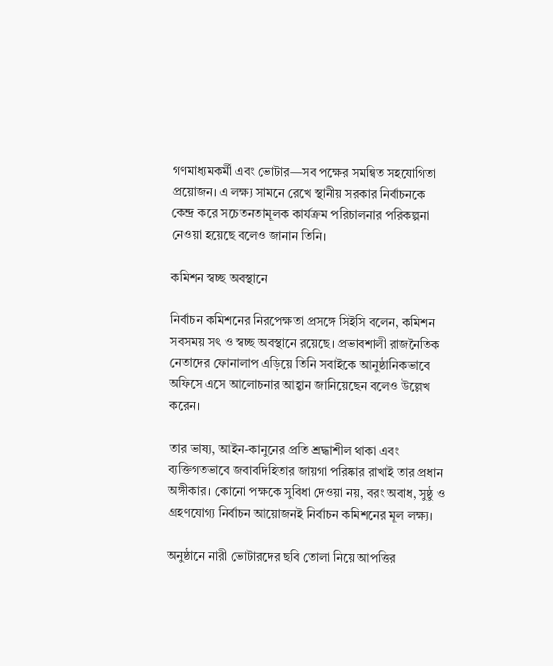গণমাধ্যমকর্মী এবং ভোটার—সব পক্ষের সমন্বিত সহযোগিতা প্রয়োজন। এ লক্ষ্য সামনে রেখে স্থানীয় সরকার নির্বাচনকে কেন্দ্র করে সচেতনতামূলক কার্যক্রম পরিচালনার পরিকল্পনা নেওয়া হয়েছে বলেও জানান তিনি।

কমিশন স্বচ্ছ অবস্থানে

নির্বাচন কমিশনের নিরপেক্ষতা প্রসঙ্গে সিইসি বলেন, কমিশন সবসময় সৎ ও স্বচ্ছ অবস্থানে রয়েছে। প্রভাবশালী রাজনৈতিক নেতাদের ফোনালাপ এড়িয়ে তিনি সবাইকে আনুষ্ঠানিকভাবে অফিসে এসে আলোচনার আহ্বান জানিয়েছেন বলেও উল্লেখ করেন।

তার ভাষ্য, আইন-কানুনের প্রতি শ্রদ্ধাশীল থাকা এবং ব্যক্তিগতভাবে জবাবদিহিতার জায়গা পরিষ্কার রাখাই তার প্রধান অঙ্গীকার। কোনো পক্ষকে সুবিধা দেওয়া নয়, বরং অবাধ, সুষ্ঠু ও গ্রহণযোগ্য নির্বাচন আয়োজনই নির্বাচন কমিশনের মূল লক্ষ্য।

অনুষ্ঠানে নারী ভোটারদের ছবি তোলা নিয়ে আপত্তির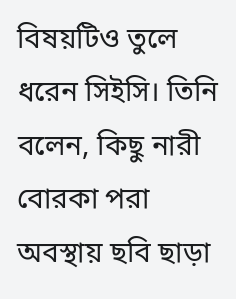বিষয়টিও তুলে ধরেন সিইসি। তিনি বলেন, কিছু নারী বোরকা পরা অবস্থায় ছবি ছাড়া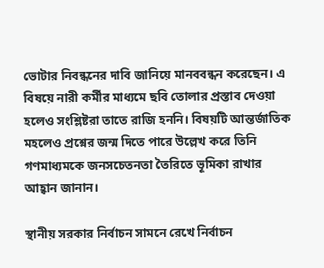ভোটার নিবন্ধনের দাবি জানিয়ে মানববন্ধন করেছেন। এ বিষয়ে নারী কর্মীর মাধ্যমে ছবি তোলার প্রস্তাব দেওয়া হলেও সংশ্লিষ্টরা তাতে রাজি হননি। বিষয়টি আন্তর্জাতিক মহলেও প্রশ্নের জন্ম দিতে পারে উল্লেখ করে তিনি গণমাধ্যমকে জনসচেতনতা তৈরিতে ভূমিকা রাখার আহ্বান জানান।

স্থানীয় সরকার নির্বাচন সামনে রেখে নির্বাচন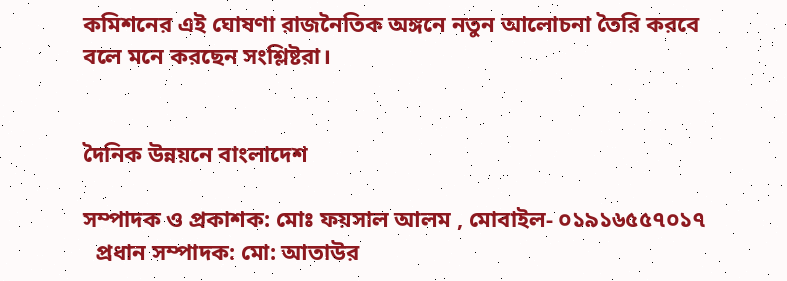কমিশনের এই ঘোষণা রাজনৈতিক অঙ্গনে নতুন আলোচনা তৈরি করবে বলে মনে করছেন সংশ্লিষ্টরা।


দৈনিক উন্নয়নে বাংলাদেশ

সম্পাদক ও প্রকাশক: মোঃ ফয়সাল আলম , মোবাইল- ০১৯১৬৫৫৭০১৭
  প্রধান সম্পাদক: মো: আতাউর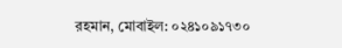রহমান, মোবাইল: ০২৪১০৯১৭৩০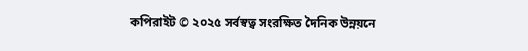কপিরাইট © ২০২৫ সর্বস্বত্ব সংরক্ষিত দৈনিক উন্নয়নে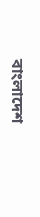বাংলাদেশ